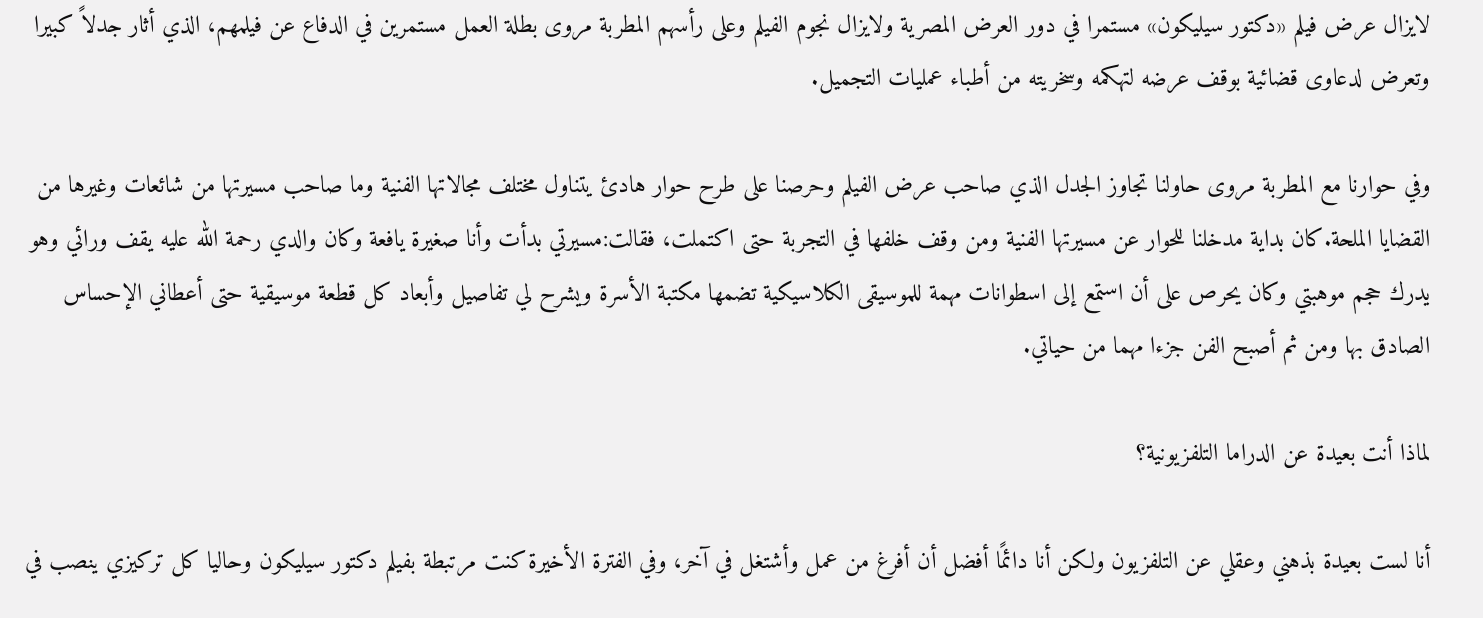لايزال عرض فيلم «دكتور سيليكون» مستمرا في دور العرض المصرية ولايزال نجوم الفيلم وعلى رأسهم المطربة مروى بطلة العمل مستمرين في الدفاع عن فيلمهم، الذي أثار جدلاً كبيرا وتعرض لدعاوى قضائية بوقف عرضه لتهكمه وسخريته من أطباء عمليات التجميل.

وفي حوارنا مع المطربة مروى حاولنا تجاوز الجدل الذي صاحب عرض الفيلم وحرصنا على طرح حوار هادئ يتناول مختلف مجالاتها الفنية وما صاحب مسيرتها من شائعات وغيرها من القضايا الملحة.كان بداية مدخلنا للحوار عن مسيرتها الفنية ومن وقف خلفها في التجربة حتى اكتملت، فقالت:مسيرتي بدأت وأنا صغيرة يافعة وكان والدي رحمة الله عليه يقف ورائي وهو يدرك حجم موهبتي وكان يحرص على أن استمع إلى اسطوانات مهمة للموسيقى الكلاسيكية تضمها مكتبة الأسرة ويشرح لي تفاصيل وأبعاد كل قطعة موسيقية حتى أعطاني الإحساس الصادق بها ومن ثم أصبح الفن جزءا مهما من حياتي.

لماذا أنت بعيدة عن الدراما التلفزيونية؟

أنا لست بعيدة بذهني وعقلي عن التلفزيون ولكن أنا دائمًا أفضل أن أفرغ من عمل وأشتغل في آخر، وفي الفترة الأخيرة كنت مرتبطة بفيلم دكتور سيليكون وحاليا كل تركيزي ينصب في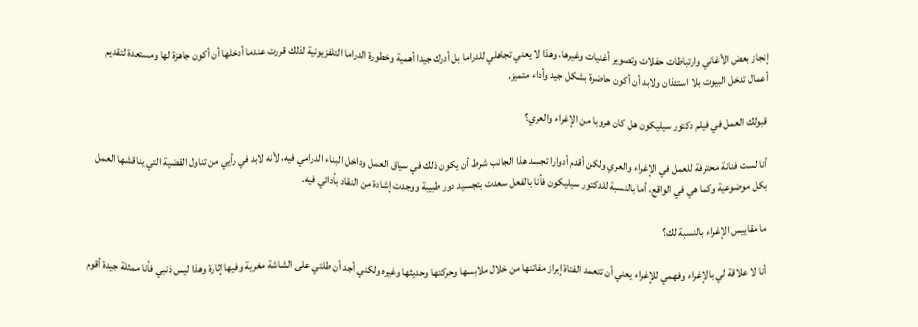إنجاز بعض الأغاني وارتباطات حفلات وتصوير أغنيات وغيرها، وهذا لا يعني تجاهلي للدراما بل أدرك جيدا أهمية وخطورة الدراما التلفزيونية لذلك قررت عندما أدخلها أن أكون جاهزة لها ومستعدة لتقديم أعمال تدخل البيوت بلا استئذان ولابد أن أكون حاضرة بشكل جيد وأداء متميز.

قبولك العمل في فيلم دكتور سيليكون هل كان هروبا من الإغراء والعري؟

أنا لست فنانة محترفة للعمل في الإغراء والعري ولكن أقدم أدوارا تجسد هذا الجانب شرط أن يكون ذلك في سياق العمل وداخل البناء الدرامي فيه، لأنه لابد في رأيي من تناول القضية التي يناقشها العمل بكل موضوعية وكما هي في الواقع، أما بالنسبة للدكتور سيليكون فأنا بالفعل سعدت بتجسيد دور طبيبة ووجدت إشادة من النقاد بأدائي فيه.

ما مقاييس الإغراء بالنسبة لك؟

أنا لا علاقة لي بالإغراء وفهمي للإغراء يعني أن تتعمد الفتاة إبراز مفاتنها من خلال ملابسها وحركتها وحديثها وغيره ولكني أجد أن طلتي على الشاشة مغرية وفيها إثارة وهذا ليس ذنبي فأنا ممثلة جيدة أقوم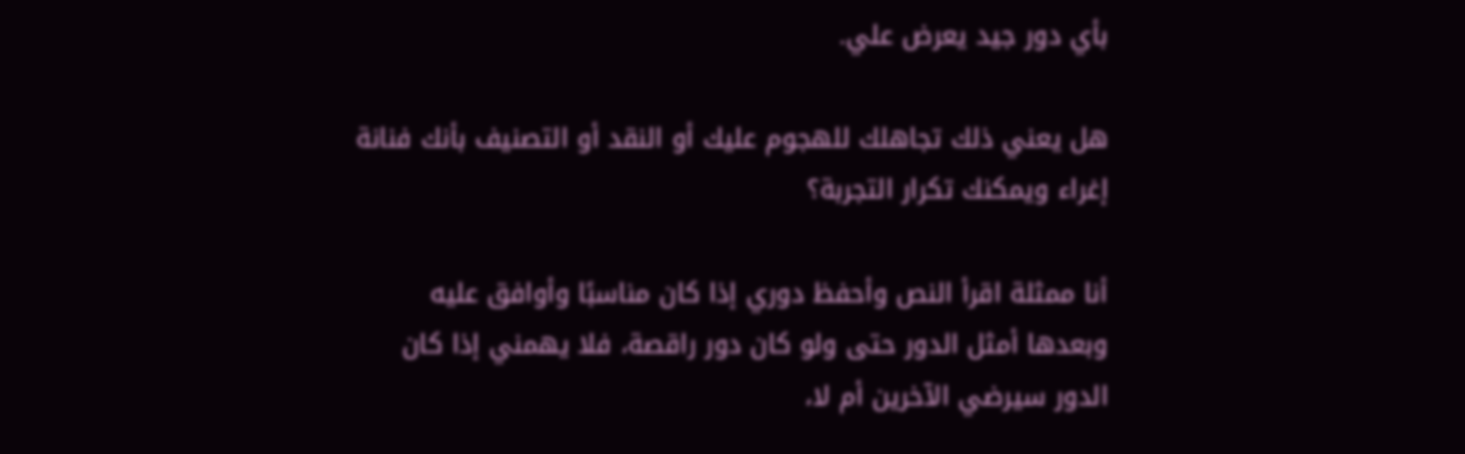بأي دور جيد يعرض علي.

هل يعني ذلك تجاهلك للهجوم عليك أو النقد أو التصنيف بأنك فنانة إغراء ويمكنك تكرار التجربة؟

أنا ممثلة اقرأ النص وأحفظ دوري إذا كان مناسبًا وأوافق عليه وبعدها أمثل الدور حتى ولو كان دور راقصة، فلا يهمني إذا كان الدور سيرضي الآخرين أم لا،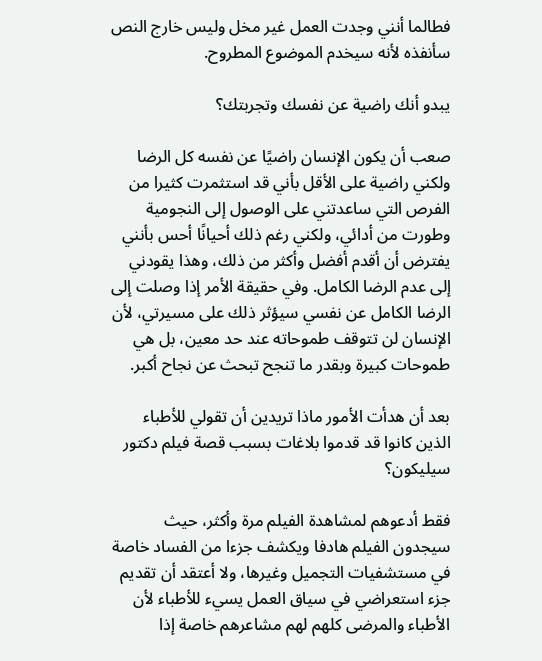فطالما أنني وجدت العمل غير مخل وليس خارج النص سأنفذه لأنه سيخدم الموضوع المطروح.

يبدو أنك راضية عن نفسك وتجربتك؟

صعب أن يكون الإنسان راضيًا عن نفسه كل الرضا ولكني راضية على الأقل بأني قد استثمرت كثيرا من الفرص التي ساعدتني على الوصول إلى النجومية وطورت من أدائي، ولكني رغم ذلك أحيانًا أحس بأنني يفترض أن أقدم أفضل وأكثر من ذلك، وهذا يقودني إلى عدم الرضا الكامل. وفي حقيقة الأمر إذا وصلت إلى الرضا الكامل عن نفسي سيؤثر ذلك على مسيرتي، لأن الإنسان لن تتوقف طموحاته عند حد معين، بل هي طموحات كبيرة وبقدر ما تنجح تبحث عن نجاح أكبر.

بعد أن هدأت الأمور ماذا تريدين أن تقولي للأطباء الذين كانوا قد قدموا بلاغات بسبب قصة فيلم دكتور سيليكون؟

فقط أدعوهم لمشاهدة الفيلم مرة وأكثر، حيث سيجدون الفيلم هادفا ويكشف جزءا من الفساد خاصة في مستشفيات التجميل وغيرها، ولا أعتقد أن تقديم جزء استعراضي في سياق العمل يسيء للأطباء لأن الأطباء والمرضى كلهم لهم مشاعرهم خاصة إذا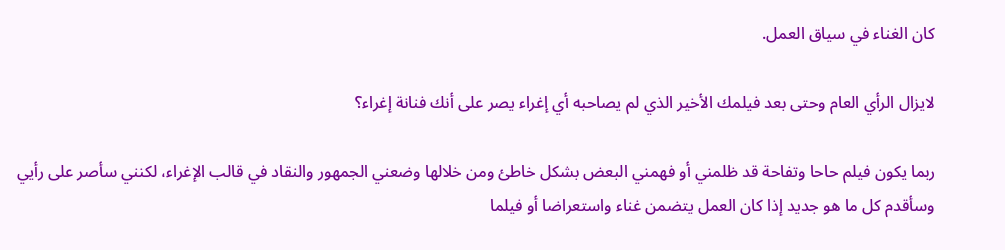كان الغناء في سياق العمل.

لايزال الرأي العام وحتى بعد فيلمك الأخير الذي لم يصاحبه أي إغراء يصر على أنك فنانة إغراء؟

ربما يكون فيلم حاحا وتفاحة قد ظلمني أو فهمني البعض بشكل خاطئ ومن خلالها وضعني الجمهور والنقاد في قالب الإغراء، لكنني سأصر على رأيي وسأقدم كل ما هو جديد إذا كان العمل يتضمن غناء واستعراضا أو فيلما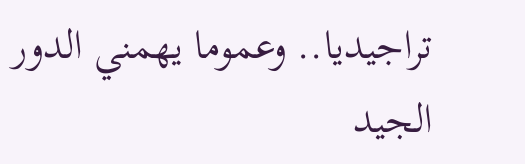تراجيديا.. وعموما يهمني الدور الجيد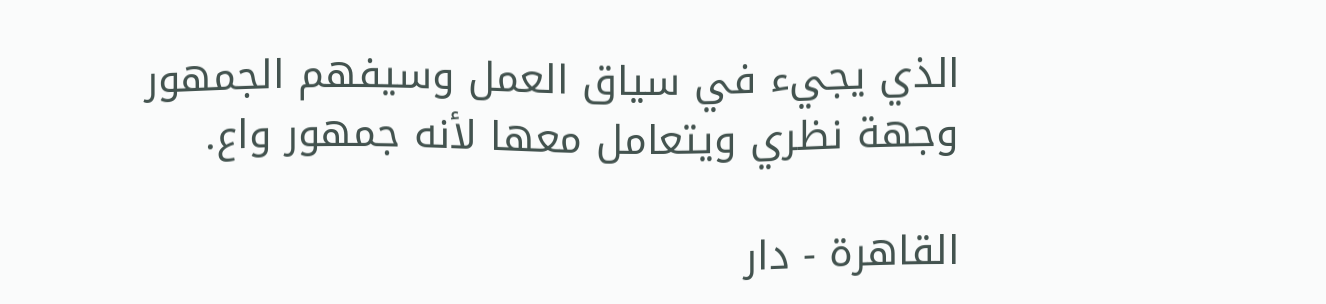الذي يجيء في سياق العمل وسيفهم الجمهور وجهة نظري ويتعامل معها لأنه جمهور واع.

القاهرة - دار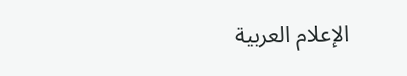الإعلام العربية